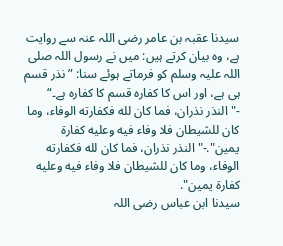سیدنا عقبہ بن عامر رضی اللہ عنہ سے روایت ہے، وہ بیان کرتے ہیں: میں نے رسول اللہ صلی اللہ علیہ وسلم کو فرماتے ہوئے سنا: ”نذر قسم ہی ہے، اور اس کا کفارہ قسم کا کفارہ ہے۔“
-" النذر نذران، فما كان لله فكفارته الوفاء، وما كان للشيطان فلا وفاء فيه وعليه كفارة يمين".-" النذر نذران، فما كان لله فكفارته الوفاء، وما كان للشيطان فلا وفاء فيه وعليه كفارة يمين".
سیدنا ابن عباس رضی اللہ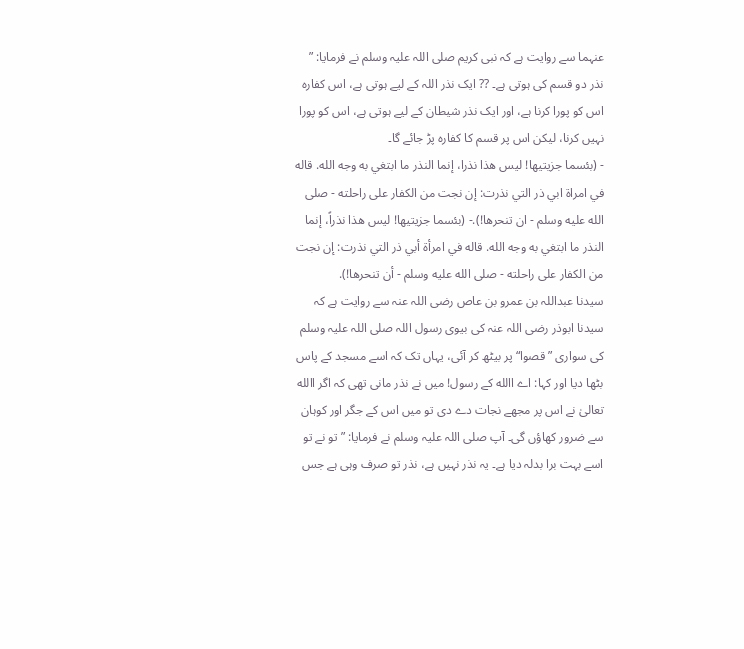عنہما سے روایت ہے کہ نبی کریم صلی اللہ علیہ وسلم نے فرمایا: ” نذر دو قسم کی ہوتی ہے۔ ?? ایک نذر اللہ کے لیے ہوتی ہے، اس کفارہ اس کو پورا کرنا ہے، اور ایک نذر شیطان کے لیے ہوتی ہے، اس کو پورا نہیں کرنا، لیکن اس پر قسم کا کفارہ پڑ جائے گا۔
- (بئسما جزيتيها! ليس هذا نذرا، إنما النذر ما ابتغي به وجه الله. قاله في امراة ابي ذر التي نذرت: إن نجت من الكفار على راحلته - صلى الله عليه وسلم - ان تنحرها!).- (بئسما جزيتيها! ليس هذا نذراً، إنما النذر ما ابتغي به وجه الله. قاله في امرأة أبي ذر التي نذرت: إن نجت من الكفار على راحلته - صلى الله عليه وسلم - أن تنحرها!).
سیدنا عبداللہ بن عمرو بن عاص رضی اللہ عنہ سے روایت ہے کہ سیدنا ابوذر رضی اللہ عنہ کی بیوی رسول اللہ صلی اللہ علیہ وسلم کی سواری ”قصوا“ پر بیٹھ کر آئی، یہاں تک کہ اسے مسجد کے پاس بٹھا دیا اور کہا: اے االله کے رسول! میں نے نذر مانی تھی کہ اگر االله تعالیٰ نے اس پر مجھے نجات دے دی تو میں اس کے جگر اور کوہان سے ضرور کھاؤں گی۔ آپ صلی اللہ علیہ وسلم نے فرمایا: ” تو نے تو اسے بہت برا بدلہ دیا ہے۔ یہ نذر نہیں ہے، نذر تو صرف وہی ہے جس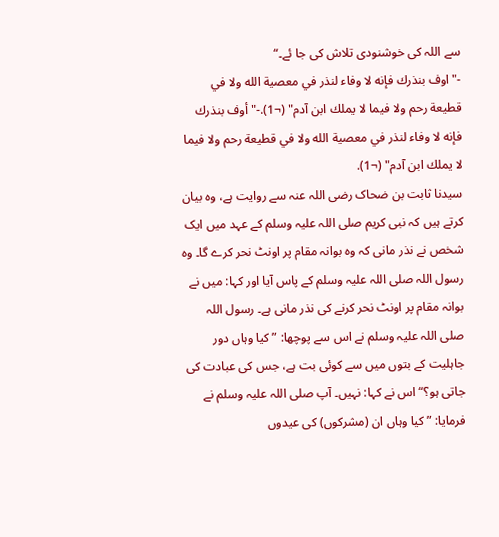سے اللہ کی خوشنودی تلاش کی جا ئے۔“
-" اوف بنذرك فإنه لا وفاء لنذر في معصية الله ولا في قطيعة رحم ولا فيما لا يملك ابن آدم" (¬1).-" أوف بنذرك فإنه لا وفاء لنذر في معصية الله ولا في قطيعة رحم ولا فيما لا يملك ابن آدم" (¬1).
سیدنا ثابت بن ضحاک رضی اللہ عنہ سے روایت ہے، وہ بیان کرتے ہیں کہ نبی کریم صلی اللہ علیہ وسلم کے عہد میں ایک شخص نے نذر مانی کہ وہ بوانہ مقام پر اونٹ نحر کرے گا۔ وہ رسول اللہ صلی اللہ علیہ وسلم کے پاس آیا اور کہا: میں نے بوانہ مقام پر اونٹ نحر کرنے کی نذر مانی ہے۔ رسول اللہ صلی اللہ علیہ وسلم نے اس سے پوچھا: ”کیا وہاں دور جاہلیت کے بتوں میں سے کوئی بت ہے، جس کی عبادت کی جاتی ہو؟“ اس نے کہا: نہیں۔ آپ صلی اللہ علیہ وسلم نے فرمایا: ”کیا وہاں ان (مشرکوں) کی عیدوں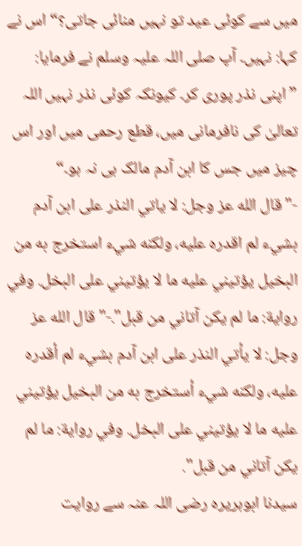میں سے کوئی عید تو نہیں منائی جاتی؟“ اس نے کہا: نہیں۔ آپ صلی اللہ علیہ وسلم نے فرمایا: ”اپنی نذر پوری کر۔ کیونکہ کوئی نذر نہیں اللہ تعالیٰ کی نافرمانی میں، قطع رحمی میں اور اس چیز میں جس کا ابن آدم مالک ہی نہ ہو۔“
-" قال الله عز وجل: لا ياتي النذر على ابن آدم بشيء لم اقدره عليه، ولكنه شيء استخرج به من البخيل يؤتيني عليه ما لا يؤتيني على البخل. وفي رواية: ما لم يكن آتاني من قبل".-" قال الله عز وجل: لا يأتي النذر على ابن آدم بشيء لم أقدره عليه، ولكنه شيء أستخرج به من البخيل يؤتيني عليه ما لا يؤتيني على البخل. وفي رواية: ما لم يكن آتاني من قبل".
سیدنا ابوہریرہ رضی اللہ عنہ سے روایت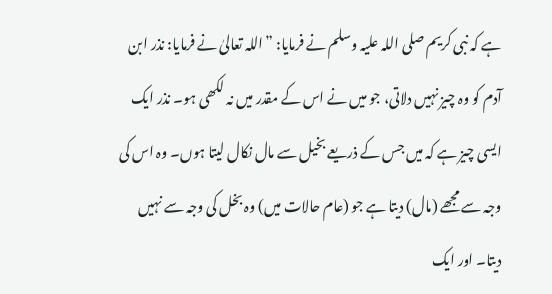ہے کہ نبی کریم صلی اللہ علیہ وسلم نے فرمایا: ”اللہ تعالیٰ نے فرمایا: نذر ابن آدم کو وہ چیز نہیں دلاتی، جو میں نے اس کے مقدر میں نہ لکھی ہو۔ نذر ایک ایسی چیز ہے کہ میں جس کے ذریعے بخیل سے مال نکال لیتا ہوں۔ وہ اس کی وجہ سے مجھے (مال) دیتا ہے جو (عام حالات میں) وہ بخل کی وجہ سے نہیں دیتا۔ اور ایک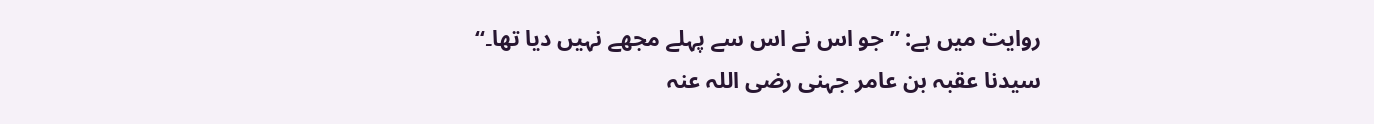روایت میں ہے: ” جو اس نے اس سے پہلے مجھے نہیں دیا تھا۔“
سیدنا عقبہ بن عامر جہنی رضی اللہ عنہ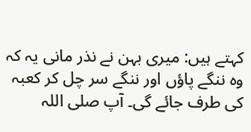کہتے ہیں: میری بہن نے نذر مانی یہ کہ وہ ننگے پاؤں اور ننگے سر چل کر کعبہ کی طرف جائے گی۔ آپ صلی اللہ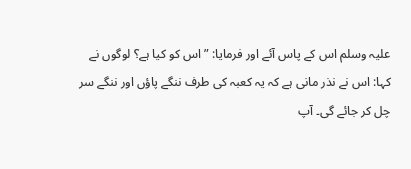علیہ وسلم اس کے پاس آئے اور فرمایا: ”اس کو کیا ہے؟ لوگوں نے کہا: اس نے نذر مانی ہے کہ یہ کعبہ کی طرف ننگے پاؤں اور ننگے سر چل کر جائے گی۔ آپ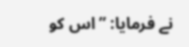نے فرمایا: ”اس کو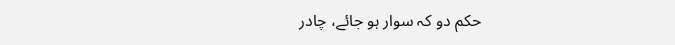حکم دو کہ سوار ہو جائے، چادر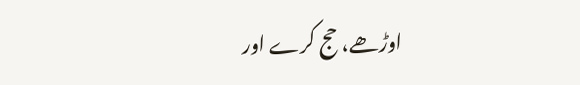اوڑھے، حج کرے اور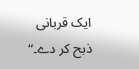ایک قربانی ذبح کر دے۔“